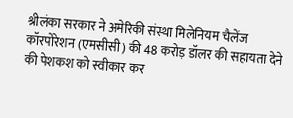श्रीलंका सरकार ने अमेरिकी संस्था मिलेनियम चैलेंज कॉरपोरेशन (एमसीसी) की 48 करोड़ डॉलर की सहायता देने की पेशकश को स्वीकार कर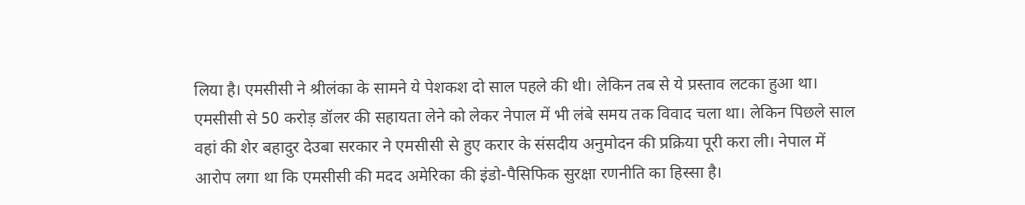लिया है। एमसीसी ने श्रीलंका के सामने ये पेशकश दो साल पहले की थी। लेकिन तब से ये प्रस्ताव लटका हुआ था। एमसीसी से 50 करोड़ डॉलर की सहायता लेने को लेकर नेपाल में भी लंबे समय तक विवाद चला था। लेकिन पिछले साल वहां की शेर बहादुर देउबा सरकार ने एमसीसी से हुए करार के संसदीय अनुमोदन की प्रक्रिया पूरी करा ली। नेपाल में आरोप लगा था कि एमसीसी की मदद अमेरिका की इंडो-पैसिफिक सुरक्षा रणनीति का हिस्सा है।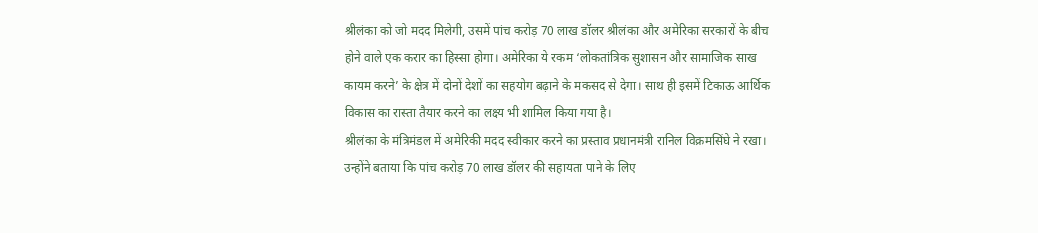श्रीलंका को जो मदद मिलेगी, उसमें पांच करोड़ 70 लाख डॉलर श्रीलंका और अमेरिका सरकारों के बीच होने वाले एक करार का हिस्सा होगा। अमेरिका ये रकम ‘लोकतांत्रिक सुशासन और सामाजिक साख कायम करने’ के क्षेत्र में दोनों देशों का सहयोग बढ़ाने के मकसद से देगा। साथ ही इसमें टिकाऊ आर्थिक विकास का रास्ता तैयार करने का लक्ष्य भी शामिल किया गया है।
श्रीलंका के मंत्रिमंडल में अमेरिकी मदद स्वीकार करने का प्रस्ताव प्रधानमंत्री रानिल विक्रमसिंघे ने रखा। उन्होंने बताया कि पांच करोड़ 70 लाख डॉलर की सहायता पाने के लिए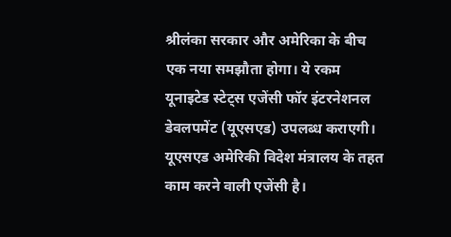श्रीलंका सरकार और अमेरिका के बीच एक नया समझौता होगा। ये रकम यूनाइटेड स्टेट्स एजेंसी फॉर इंटरनेशनल डेवलपमेंट (यूएसएड) उपलब्ध कराएगी। यूएसएड अमेरिकी विदेश मंत्रालय के तहत काम करने वाली एजेंसी है।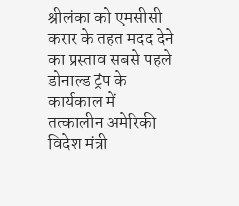श्रीलंका को एमसीसी करार के तहत मदद देने का प्रस्ताव सबसे पहले डोनाल्ड ट्रंप के कार्यकाल में तत्कालीन अमेरिकी विदेश मंत्री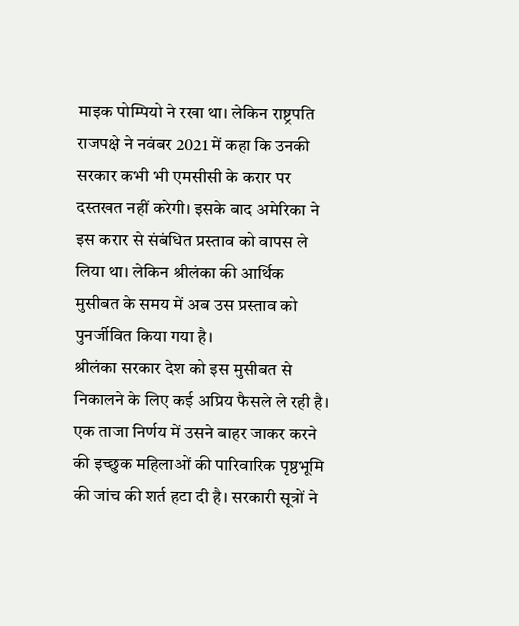माइक पोम्पियो ने रखा था। लेकिन राष्ट्रपति राजपक्षे ने नवंबर 2021 में कहा कि उनकी सरकार कभी भी एमसीसी के करार पर दस्तखत नहीं करेगी। इसके बाद अमेरिका ने इस करार से संबंधित प्रस्ताव को वापस ले लिया था। लेकिन श्रीलंका की आर्थिक मुसीबत के समय में अब उस प्रस्ताव को पुनर्जीवित किया गया है।
श्रीलंका सरकार देश को इस मुसीबत से निकालने के लिए कई अप्रिय फैसले ले रही है। एक ताजा निर्णय में उसने बाहर जाकर करने की इच्छुक महिलाओं की पारिवारिक पृष्ठभूमि की जांच की शर्त हटा दी है। सरकारी सूत्रों ने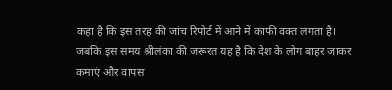कहा है कि इस तरह की जांच रिपोर्ट में आने में काफी वक्त लगता है। जबकि इस समय श्रीलंका की जरूरत यह है कि देश के लोग बाहर जाकर कमाएं और वापस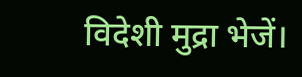विदेशी मुद्रा भेजें।